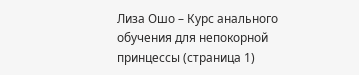Лиза Ошо – Курс анального обучения для непокорной принцессы (страница 1)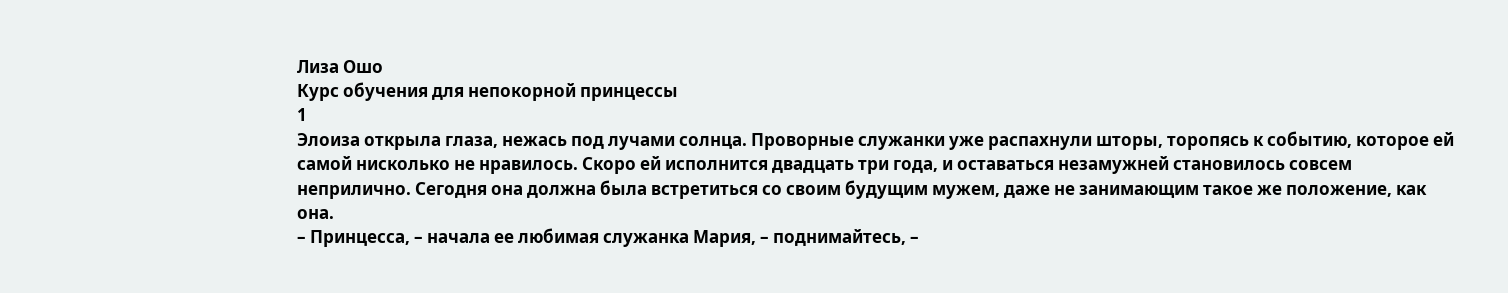Лиза Ошо
Курс обучения для непокорной принцессы
1
Элоиза открыла глаза, нежась под лучами солнца. Проворные служанки уже распахнули шторы, торопясь к событию, которое ей самой нисколько не нравилось. Скоро ей исполнится двадцать три года, и оставаться незамужней становилось совсем неприлично. Сегодня она должна была встретиться со своим будущим мужем, даже не занимающим такое же положение, как она.
– Принцесса, – начала ее любимая служанка Мария, – поднимайтесь, –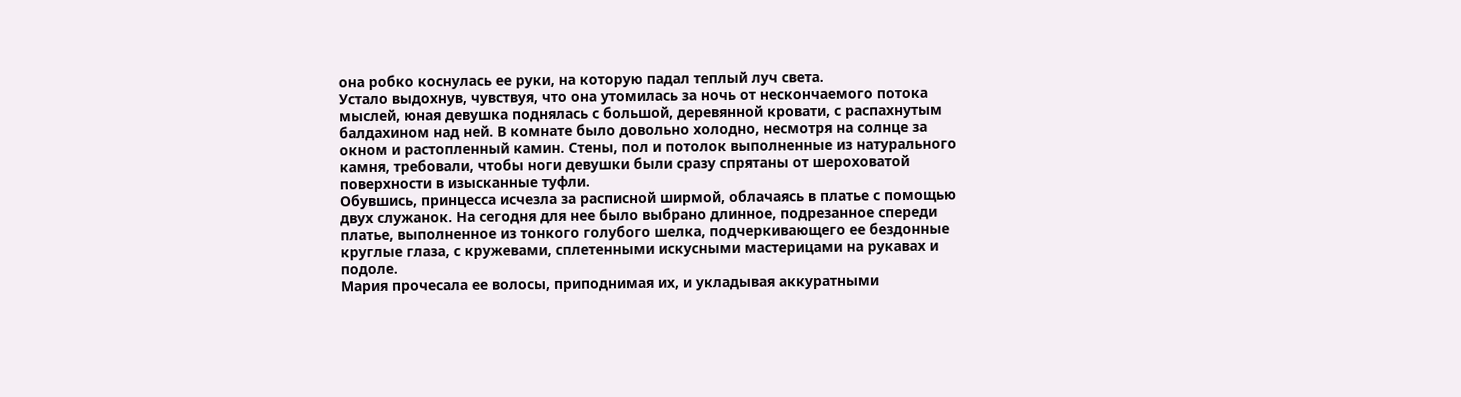она робко коснулась ее руки, на которую падал теплый луч света.
Устало выдохнув, чувствуя, что она утомилась за ночь от нескончаемого потока мыслей, юная девушка поднялась с большой, деревянной кровати, с распахнутым балдахином над ней. В комнате было довольно холодно, несмотря на солнце за окном и растопленный камин. Стены, пол и потолок выполненные из натурального камня, требовали, чтобы ноги девушки были сразу спрятаны от шероховатой поверхности в изысканные туфли.
Обувшись, принцесса исчезла за расписной ширмой, облачаясь в платье с помощью двух служанок. На сегодня для нее было выбрано длинное, подрезанное спереди платье, выполненное из тонкого голубого шелка, подчеркивающего ее бездонные круглые глаза, с кружевами, сплетенными искусными мастерицами на рукавах и подоле.
Мария прочесала ее волосы, приподнимая их, и укладывая аккуратными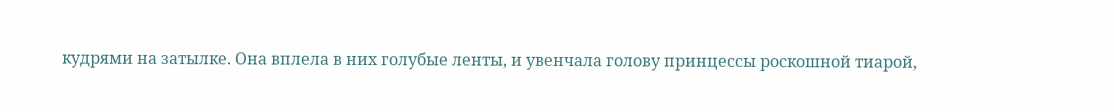кудрями на затылке. Она вплела в них голубые ленты, и увенчала голову принцессы роскошной тиарой,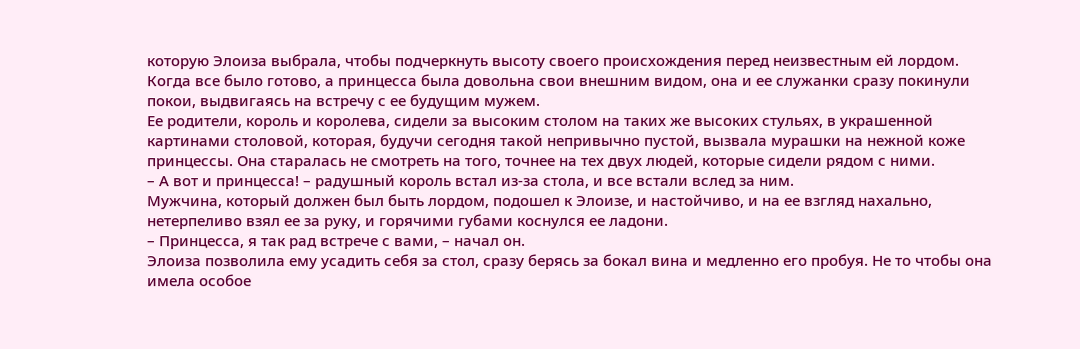которую Элоиза выбрала, чтобы подчеркнуть высоту своего происхождения перед неизвестным ей лордом.
Когда все было готово, а принцесса была довольна свои внешним видом, она и ее служанки сразу покинули покои, выдвигаясь на встречу с ее будущим мужем.
Ее родители, король и королева, сидели за высоким столом на таких же высоких стульях, в украшенной картинами столовой, которая, будучи сегодня такой непривычно пустой, вызвала мурашки на нежной коже принцессы. Она старалась не смотреть на того, точнее на тех двух людей, которые сидели рядом с ними.
– А вот и принцесса! – радушный король встал из-за стола, и все встали вслед за ним.
Мужчина, который должен был быть лордом, подошел к Элоизе, и настойчиво, и на ее взгляд нахально, нетерпеливо взял ее за руку, и горячими губами коснулся ее ладони.
– Принцесса, я так рад встрече с вами, – начал он.
Элоиза позволила ему усадить себя за стол, сразу берясь за бокал вина и медленно его пробуя. Не то чтобы она имела особое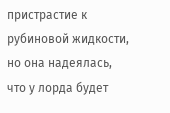пристрастие к рубиновой жидкости, но она надеялась, что у лорда будет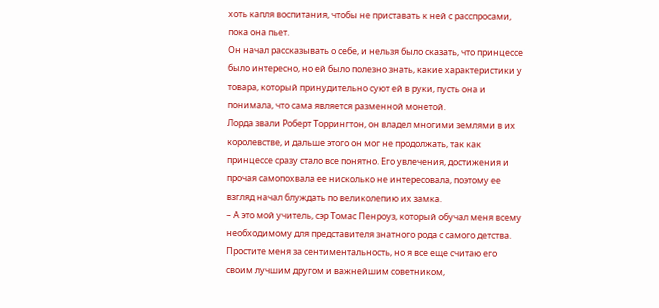хоть капля воспитания, чтобы не приставать к ней с расспросами, пока она пьет.
Он начал рассказывать о себе, и нельзя было сказать, что принцессе было интересно, но ей было полезно знать, какие характеристики у товара, который принудительно суют ей в руки, пусть она и понимала, что сама является разменной монетой.
Лорда звали Роберт Торрингтон, он владел многими землями в их королевстве, и дальше этого он мог не продолжать, так как принцессе сразу стало все понятно. Его увлечения, достижения и прочая самопохвала ее нисколько не интересовала, поэтому ее взгляд начал блуждать по великолепию их замка.
– А это мой учитель, сэр Томас Пенроуз, который обучал меня всему необходимому для представителя знатного рода с самого детства. Простите меня за сентиментальность, но я все еще считаю его своим лучшим другом и важнейшим советником,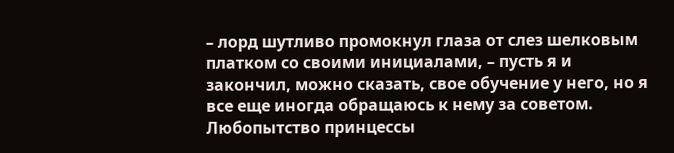– лорд шутливо промокнул глаза от слез шелковым платком со своими инициалами, – пусть я и закончил, можно сказать, свое обучение у него, но я все еще иногда обращаюсь к нему за советом.
Любопытство принцессы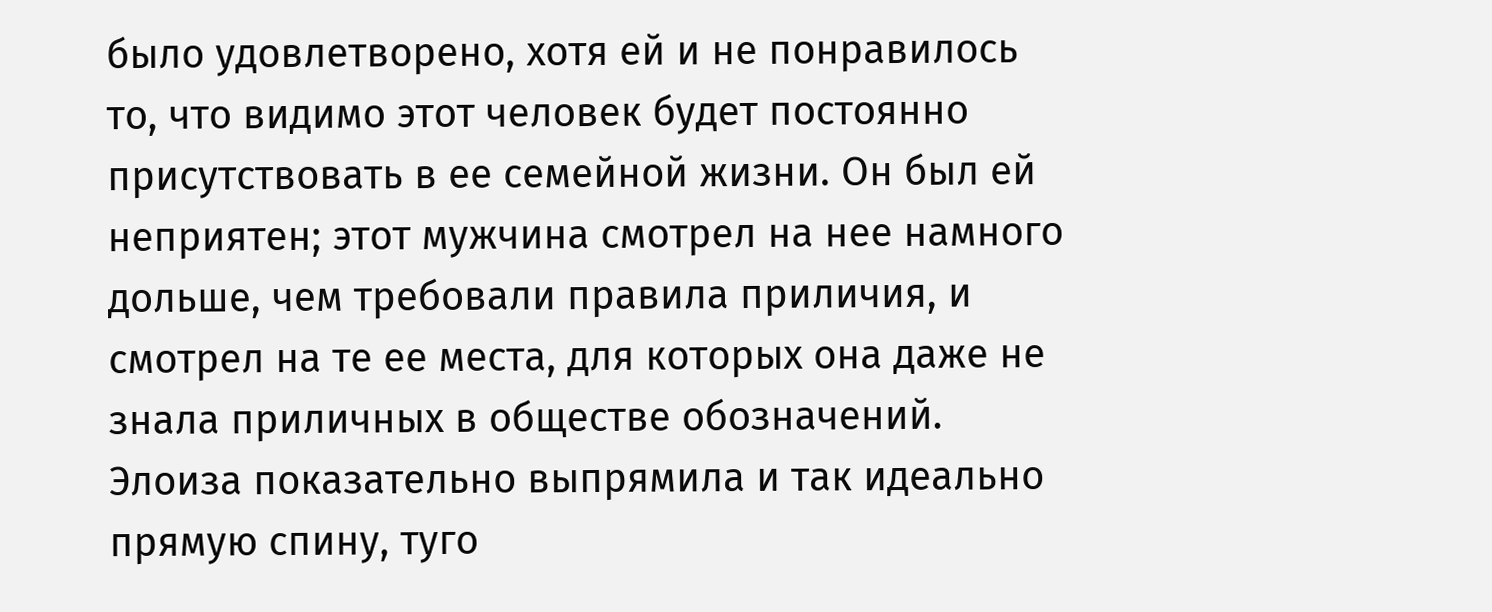было удовлетворено, хотя ей и не понравилось то, что видимо этот человек будет постоянно присутствовать в ее семейной жизни. Он был ей неприятен; этот мужчина смотрел на нее намного дольше, чем требовали правила приличия, и смотрел на те ее места, для которых она даже не знала приличных в обществе обозначений.
Элоиза показательно выпрямила и так идеально прямую спину, туго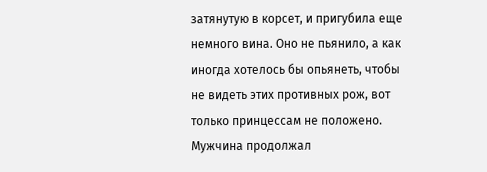затянутую в корсет, и пригубила еще немного вина. Оно не пьянило, а как иногда хотелось бы опьянеть, чтобы не видеть этих противных рож, вот только принцессам не положено.
Мужчина продолжал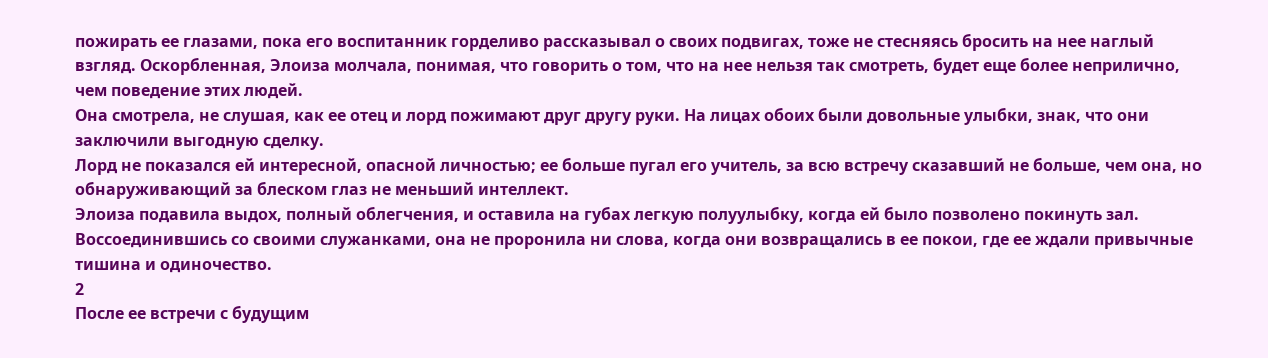пожирать ее глазами, пока его воспитанник горделиво рассказывал о своих подвигах, тоже не стесняясь бросить на нее наглый взгляд. Оскорбленная, Элоиза молчала, понимая, что говорить о том, что на нее нельзя так смотреть, будет еще более неприлично, чем поведение этих людей.
Она смотрела, не слушая, как ее отец и лорд пожимают друг другу руки. На лицах обоих были довольные улыбки, знак, что они заключили выгодную сделку.
Лорд не показался ей интересной, опасной личностью; ее больше пугал его учитель, за всю встречу сказавший не больше, чем она, но обнаруживающий за блеском глаз не меньший интеллект.
Элоиза подавила выдох, полный облегчения, и оставила на губах легкую полуулыбку, когда ей было позволено покинуть зал. Воссоединившись со своими служанками, она не проронила ни слова, когда они возвращались в ее покои, где ее ждали привычные тишина и одиночество.
2
После ее встречи с будущим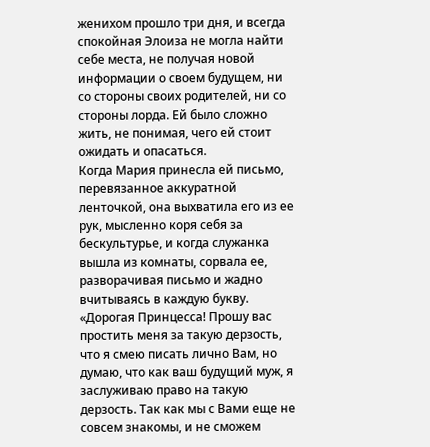женихом прошло три дня, и всегда спокойная Элоиза не могла найти себе места, не получая новой информации о своем будущем, ни со стороны своих родителей, ни со стороны лорда. Ей было сложно жить, не понимая, чего ей стоит ожидать и опасаться.
Когда Мария принесла ей письмо, перевязанное аккуратной ленточкой, она выхватила его из ее рук, мысленно коря себя за бескультурье, и когда служанка вышла из комнаты, сорвала ее, разворачивая письмо и жадно вчитываясь в каждую букву.
«Дорогая Принцесса! Прошу вас простить меня за такую дерзость, что я смею писать лично Вам, но думаю, что как ваш будущий муж, я заслуживаю право на такую дерзость. Так как мы с Вами еще не совсем знакомы, и не сможем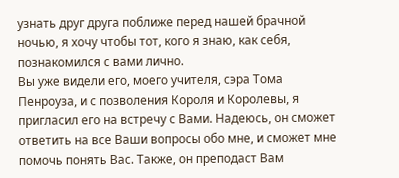узнать друг друга поближе перед нашей брачной ночью, я хочу чтобы тот, кого я знаю, как себя, познакомился с вами лично.
Вы уже видели его, моего учителя, сэра Тома Пенроуза, и с позволения Короля и Королевы, я пригласил его на встречу с Вами. Надеюсь, он сможет ответить на все Ваши вопросы обо мне, и сможет мне помочь понять Вас. Также, он преподаст Вам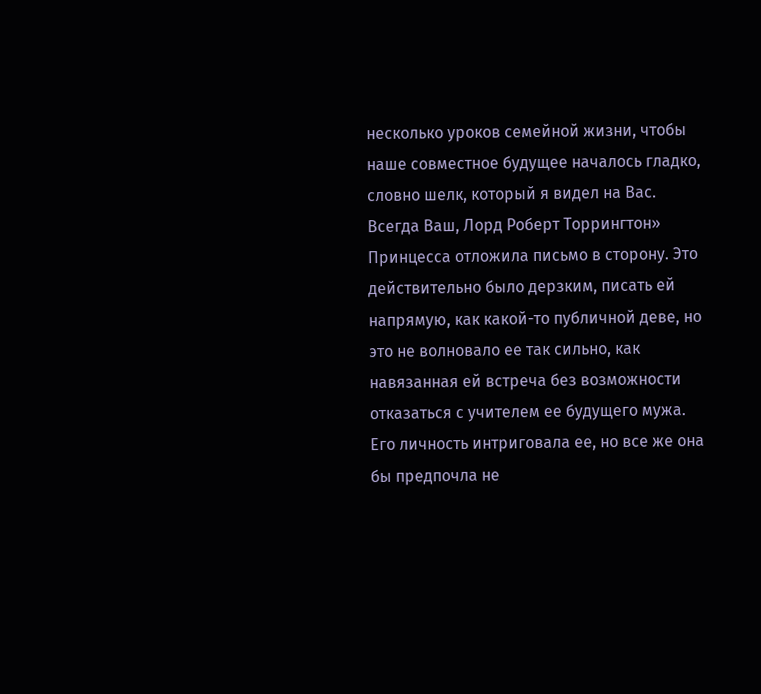несколько уроков семейной жизни, чтобы наше совместное будущее началось гладко, словно шелк, который я видел на Вас.
Всегда Ваш, Лорд Роберт Торрингтон»
Принцесса отложила письмо в сторону. Это действительно было дерзким, писать ей напрямую, как какой-то публичной деве, но это не волновало ее так сильно, как навязанная ей встреча без возможности отказаться с учителем ее будущего мужа. Его личность интриговала ее, но все же она бы предпочла не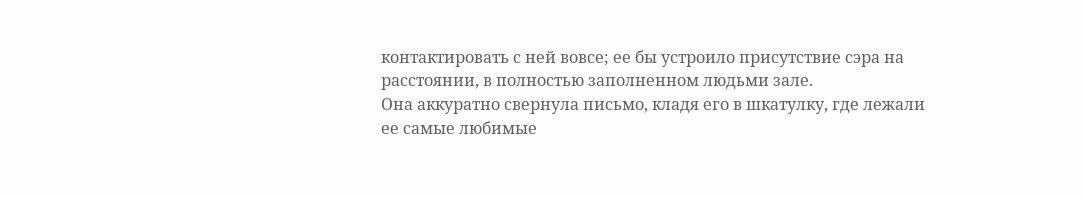контактировать с ней вовсе; ее бы устроило присутствие сэра на расстоянии, в полностью заполненном людьми зале.
Она аккуратно свернула письмо, кладя его в шкатулку, где лежали ее самые любимые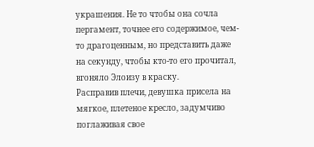украшения. Не то чтобы она сочла пергамент, точнее его содержимое, чем-то драгоценным, но представить даже на секунду, чтобы кто-то его прочитал, вгоняло Элоизу в краску.
Расправив плечи, девушка присела на мягкое, плетеное кресло, задумчиво поглаживая свое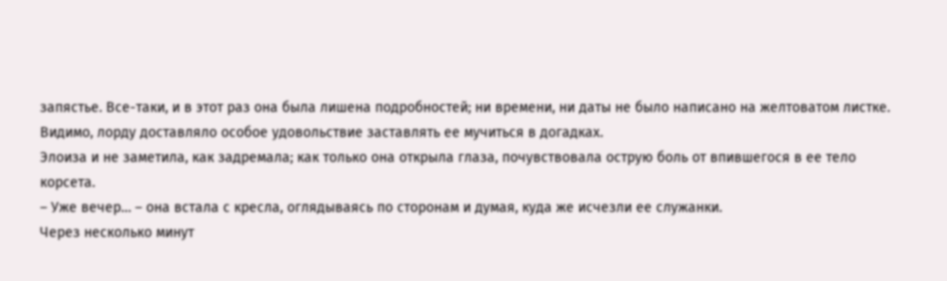запястье. Все-таки, и в этот раз она была лишена подробностей; ни времени, ни даты не было написано на желтоватом листке. Видимо, лорду доставляло особое удовольствие заставлять ее мучиться в догадках.
Элоиза и не заметила, как задремала; как только она открыла глаза, почувствовала острую боль от впившегося в ее тело корсета.
– Уже вечер… – она встала с кресла, оглядываясь по сторонам и думая, куда же исчезли ее служанки.
Через несколько минут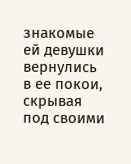знакомые ей девушки вернулись в ее покои, скрывая под своими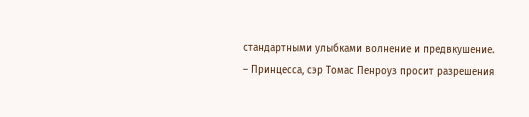стандартными улыбками волнение и предвкушение.
– Принцесса, сэр Томас Пенроуз просит разрешения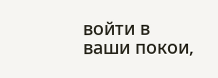войти в ваши покои,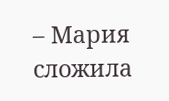– Мария сложила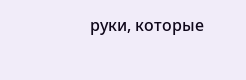руки, которые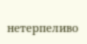нетерпеливо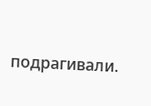подрагивали.